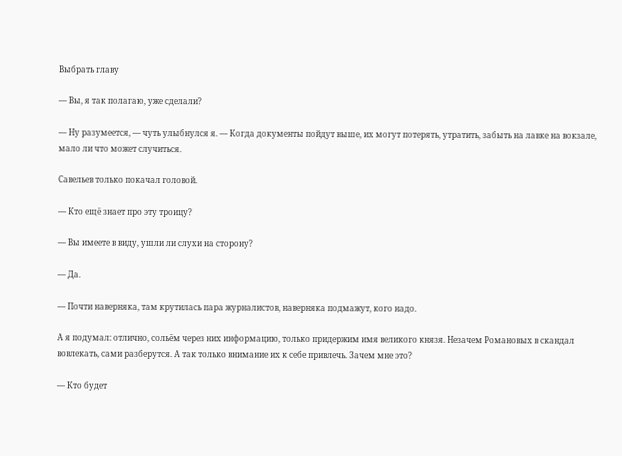Выбрать главу

— Вы, я так полагаю, уже сделали?

— Ну разумеется, — чуть улыбнулся я. — Когда документы пойдут выше, их могут потерять, утратить, забыть на лавке на вокзале, мало ли что может случиться.

Савельев только покачал головой.

— Кто ещё знает про эту троицу?

— Вы имеете в виду, ушли ли слухи на сторону?

— Да.

— Почти наверняка, там крутилась пара журналистов, наверняка подмажут, кого надо.

А я подумал: отлично, сольём через них информацию, только придержим имя великого князя. Незачем Романовых в скандал вовлекать, сами разберутся. А так только внимание их к себе привлечь. Зачем мне это?

— Кто будет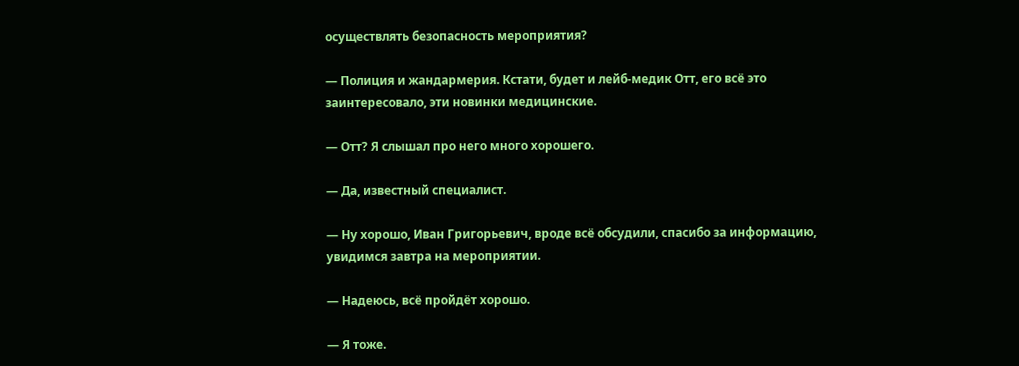осуществлять безопасность мероприятия?

— Полиция и жандармерия. Кстати, будет и лейб-медик Отт, его всё это заинтересовало, эти новинки медицинские.

— Отт? Я слышал про него много хорошего.

— Да, известный специалист.

— Ну хорошо, Иван Григорьевич, вроде всё обсудили, спасибо за информацию, увидимся завтра на мероприятии.

— Надеюсь, всё пройдёт хорошо.

— Я тоже.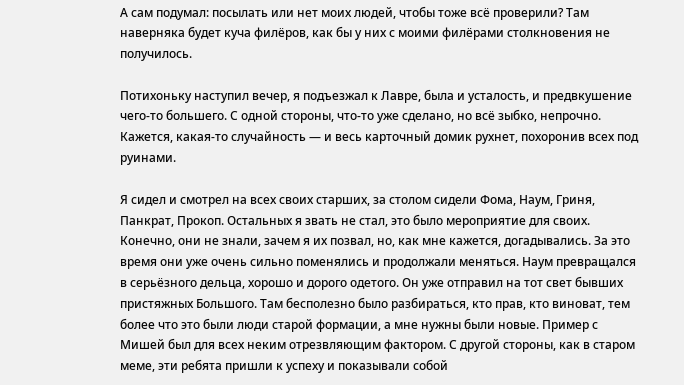А сам подумал: посылать или нет моих людей, чтобы тоже всё проверили? Там наверняка будет куча филёров, как бы у них с моими филёрами столкновения не получилось.

Потихоньку наступил вечер, я подъезжал к Лавре, была и усталость, и предвкушение чего-то большего. С одной стороны, что-то уже сделано, но всё зыбко, непрочно. Кажется, какая-то случайность — и весь карточный домик рухнет, похоронив всех под руинами.

Я сидел и смотрел на всех своих старших, за столом сидели Фома, Наум, Гриня, Панкрат, Прокоп. Остальных я звать не стал, это было мероприятие для своих. Конечно, они не знали, зачем я их позвал, но, как мне кажется, догадывались. За это время они уже очень сильно поменялись и продолжали меняться. Наум превращался в серьёзного дельца, хорошо и дорого одетого. Он уже отправил на тот свет бывших пристяжных Большого. Там бесполезно было разбираться, кто прав, кто виноват, тем более что это были люди старой формации, а мне нужны были новые. Пример с Мишей был для всех неким отрезвляющим фактором. С другой стороны, как в старом меме, эти ребята пришли к успеху и показывали собой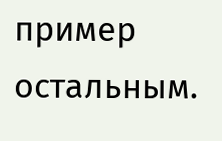пример остальным.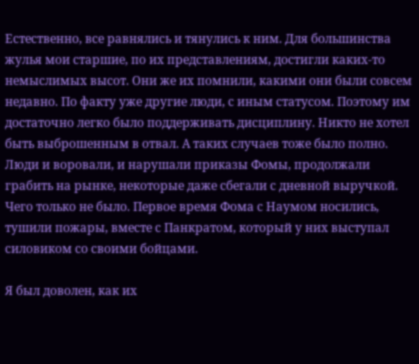Естественно, все равнялись и тянулись к ним. Для большинства жулья мои старшие, по их представлениям, достигли каких-то немыслимых высот. Они же их помнили, какими они были совсем недавно. По факту уже другие люди, с иным статусом. Поэтому им достаточно легко было поддерживать дисциплину. Никто не хотел быть выброшенным в отвал. А таких случаев тоже было полно. Люди и воровали, и нарушали приказы Фомы, продолжали грабить на рынке, некоторые даже сбегали с дневной выручкой. Чего только не было. Первое время Фома с Наумом носились, тушили пожары, вместе с Панкратом, который у них выступал силовиком со своими бойцами.

Я был доволен, как их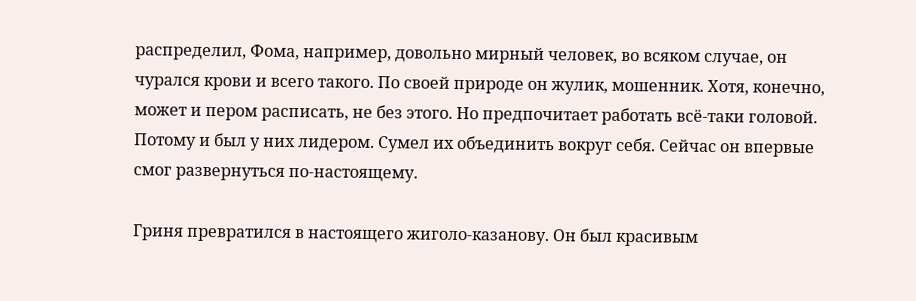распределил, Фома, например, довольно мирный человек, во всяком случае, он чурался крови и всего такого. По своей природе он жулик, мошенник. Хотя, конечно, может и пером расписать, не без этого. Но предпочитает работать всё-таки головой. Потому и был у них лидером. Сумел их объединить вокруг себя. Сейчас он впервые смог развернуться по-настоящему.

Гриня превратился в настоящего жиголо-казанову. Он был красивым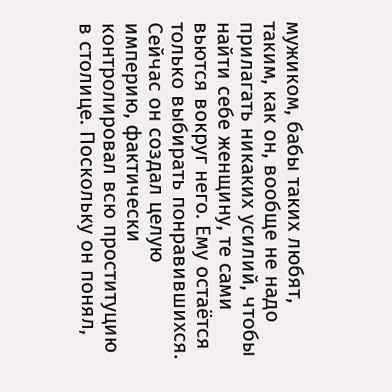мужиком, бабы таких любят, таким, как он, вообще не надо прилагать никаких усилий, чтобы найти себе женщину, те сами вьются вокруг него. Ему остаётся только выбирать понравившихся. Сейчас он создал целую империю, фактически контролировал всю проституцию в столице. Поскольку он понял,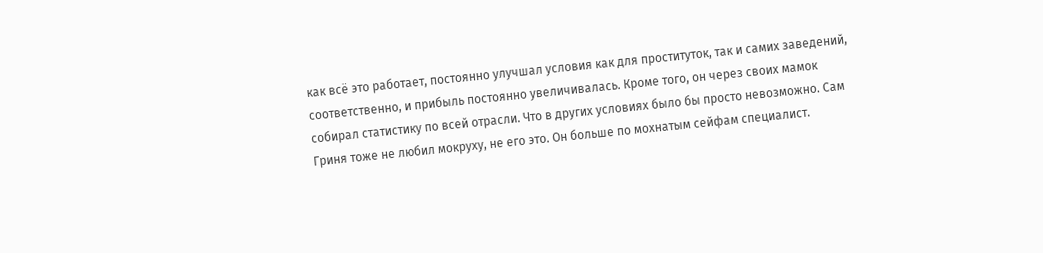как всё это работает, постоянно улучшал условия как для проституток, так и самих заведений, соответственно, и прибыль постоянно увеличивалась. Кроме того, он через своих мамок собирал статистику по всей отрасли. Что в других условиях было бы просто невозможно. Сам Гриня тоже не любил мокруху, не его это. Он больше по мохнатым сейфам специалист.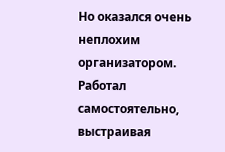Но оказался очень неплохим организатором. Работал самостоятельно, выстраивая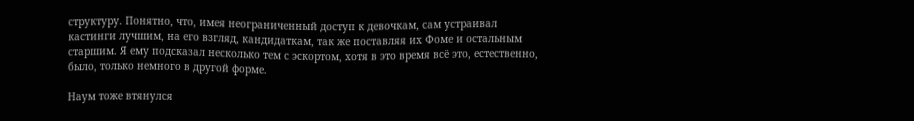структуру. Понятно, что, имея неограниченный доступ к девочкам, сам устраивал кастинги лучшим, на его взгляд, кандидаткам, так же поставляя их Фоме и остальным старшим. Я ему подсказал несколько тем с эскортом, хотя в это время всё это, естественно, было, только немного в другой форме.

Наум тоже втянулся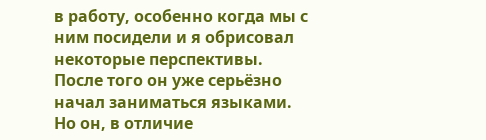в работу, особенно когда мы с ним посидели и я обрисовал некоторые перспективы. После того он уже серьёзно начал заниматься языками. Но он, в отличие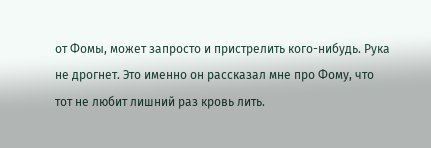от Фомы, может запросто и пристрелить кого-нибудь. Рука не дрогнет. Это именно он рассказал мне про Фому, что тот не любит лишний раз кровь лить.